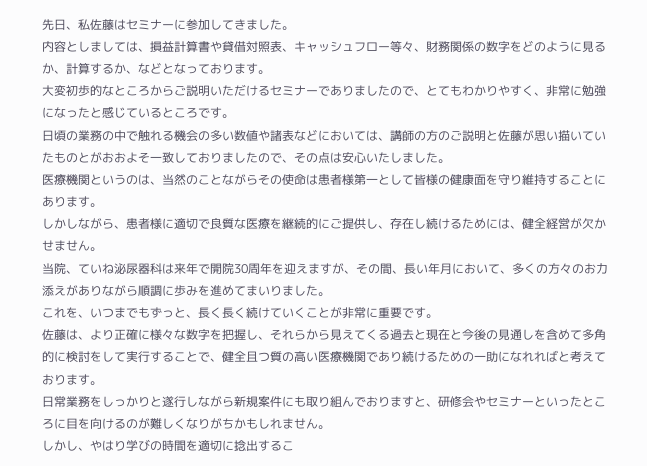先日、私佐藤はセミナーに参加してきました。
内容としましては、損益計算書や貸借対照表、キャッシュフロー等々、財務関係の数字をどのように見るか、計算するか、などとなっております。
大変初歩的なところからご説明いただけるセミナーでありましたので、とてもわかりやすく、非常に勉強になったと感じているところです。
日頃の業務の中で触れる機会の多い数値や諸表などにおいては、講師の方のご説明と佐藤が思い描いていたものとがおおよそ一致しておりましたので、その点は安心いたしました。
医療機関というのは、当然のことながらその使命は患者様第一として皆様の健康面を守り維持することにあります。
しかしながら、患者様に適切で良質な医療を継続的にご提供し、存在し続けるためには、健全経営が欠かせません。
当院、ていね泌尿器科は来年で開院30周年を迎えますが、その間、長い年月において、多くの方々のお力添えがありながら順調に歩みを進めてまいりました。
これを、いつまでもずっと、長く長く続けていくことが非常に重要です。
佐藤は、より正確に様々な数字を把握し、それらから見えてくる過去と現在と今後の見通しを含めて多角的に検討をして実行することで、健全且つ質の高い医療機関であり続けるための一助になれればと考えております。
日常業務をしっかりと遂行しながら新規案件にも取り組んでおりますと、研修会やセミナーといったところに目を向けるのが難しくなりがちかもしれません。
しかし、やはり学びの時間を適切に捻出するこ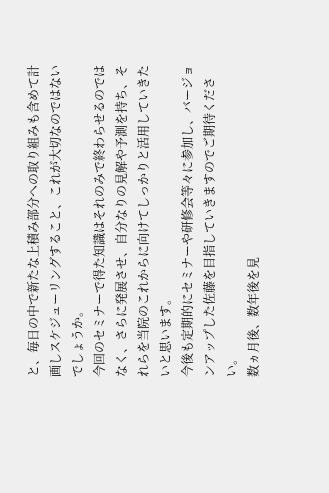と、毎日の中で新たな上積み部分への取り組みも含めて計画しスケジューリングすること、これが大切なのではないでしょうか。
今回のセミナーで得た知識はそれのみで終わらせるのではなく、さらに発展させ、自分なりの見解や予測を持ち、それらを当院のこれからに向けてしっかりと活用していきたいと思います。
今後も定期的にセミナーや研修会等々に参加し、バージョンアップした佐藤を目指していきますのでご期待ください。
数ヵ月後、数年後を見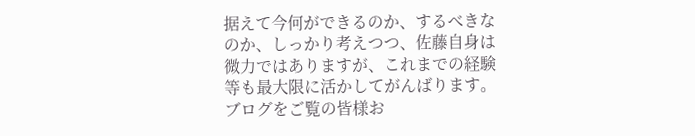据えて今何ができるのか、するべきなのか、しっかり考えつつ、佐藤自身は微力ではありますが、これまでの経験等も最大限に活かしてがんばります。
ブログをご覧の皆様お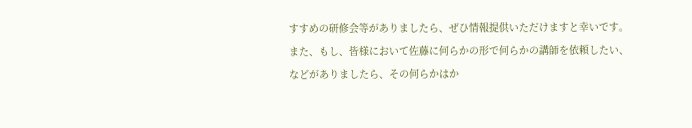すすめの研修会等がありましたら、ぜひ情報提供いただけますと幸いです。
また、もし、皆様において佐藤に何らかの形で何らかの講師を依頼したい、などがありましたら、その何らかはか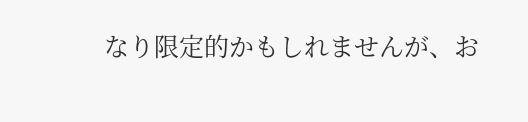なり限定的かもしれませんが、お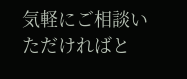気軽にご相談いただければと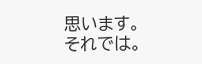思います。
それでは。